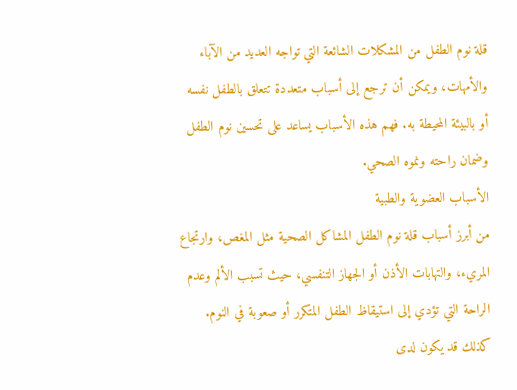قلة نوم الطفل من المشكلات الشائعة التي تواجه العديد من الآباء والأمهات، ويمكن أن ترجع إلى أسباب متعددة تتعلق بالطفل نفسه أو بالبيئة المحيطة به. فهم هذه الأسباب يساعد على تحسين نوم الطفل وضمان راحته ونموه الصحي.
الأسباب العضوية والطبية
من أبرز أسباب قلة نوم الطفل المشاكل الصحية مثل المغص، وارتجاع المريء، والتهابات الأذن أو الجهاز التنفسي، حيث تسبب الألم وعدم الراحة التي تؤدي إلى استيقاظ الطفل المتكرر أو صعوبة في النوم. كذلك قد يكون لدى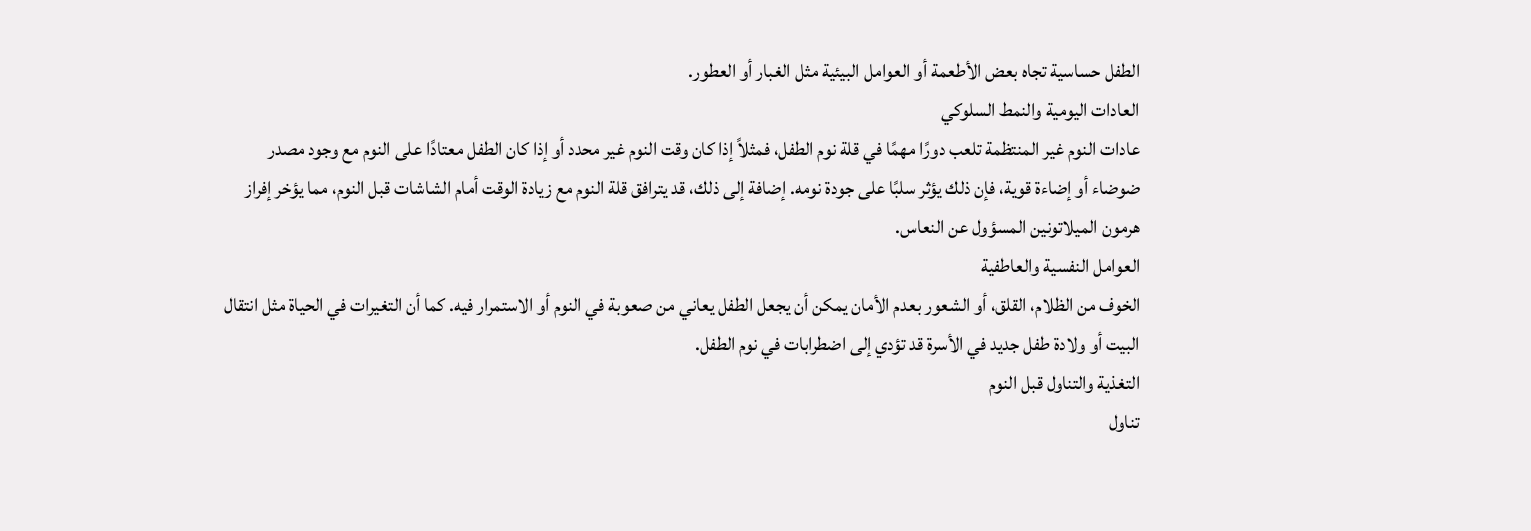الطفل حساسية تجاه بعض الأطعمة أو العوامل البيئية مثل الغبار أو العطور.
العادات اليومية والنمط السلوكي
عادات النوم غير المنتظمة تلعب دورًا مهمًا في قلة نوم الطفل، فمثلاً إذا كان وقت النوم غير محدد أو إذا كان الطفل معتادًا على النوم مع وجود مصدر ضوضاء أو إضاءة قوية، فإن ذلك يؤثر سلبًا على جودة نومه. إضافة إلى ذلك، قد يترافق قلة النوم مع زيادة الوقت أمام الشاشات قبل النوم، مما يؤخر إفراز هرمون الميلاتونين المسؤول عن النعاس.
العوامل النفسية والعاطفية
الخوف من الظلام، القلق، أو الشعور بعدم الأمان يمكن أن يجعل الطفل يعاني من صعوبة في النوم أو الاستمرار فيه. كما أن التغيرات في الحياة مثل انتقال البيت أو ولادة طفل جديد في الأسرة قد تؤدي إلى اضطرابات في نوم الطفل.
التغذية والتناول قبل النوم
تناول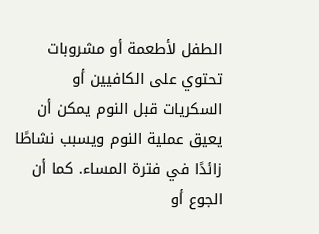الطفل لأطعمة أو مشروبات تحتوي على الكافيين أو السكريات قبل النوم يمكن أن يعيق عملية النوم ويسبب نشاطًا زائدًا في فترة المساء. كما أن الجوع أو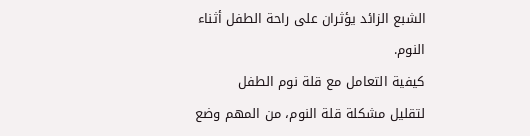الشبع الزائد يؤثران على راحة الطفل أثناء النوم.
كيفية التعامل مع قلة نوم الطفل
لتقليل مشكلة قلة النوم، من المهم وضع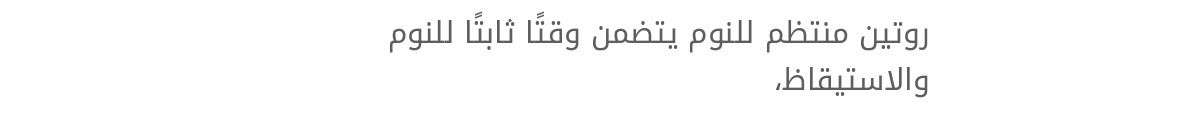روتين منتظم للنوم يتضمن وقتًا ثابتًا للنوم والاستيقاظ،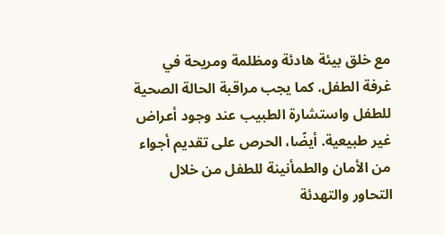مع خلق بيئة هادئة ومظلمة ومريحة في غرفة الطفل. كما يجب مراقبة الحالة الصحية للطفل واستشارة الطبيب عند وجود أعراض غير طبيعية. أيضًا، الحرص على تقديم أجواء من الأمان والطمأنينة للطفل من خلال التحاور والتهدئة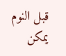قبل النوم يمكن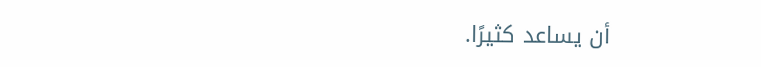أن يساعد كثيرًا.